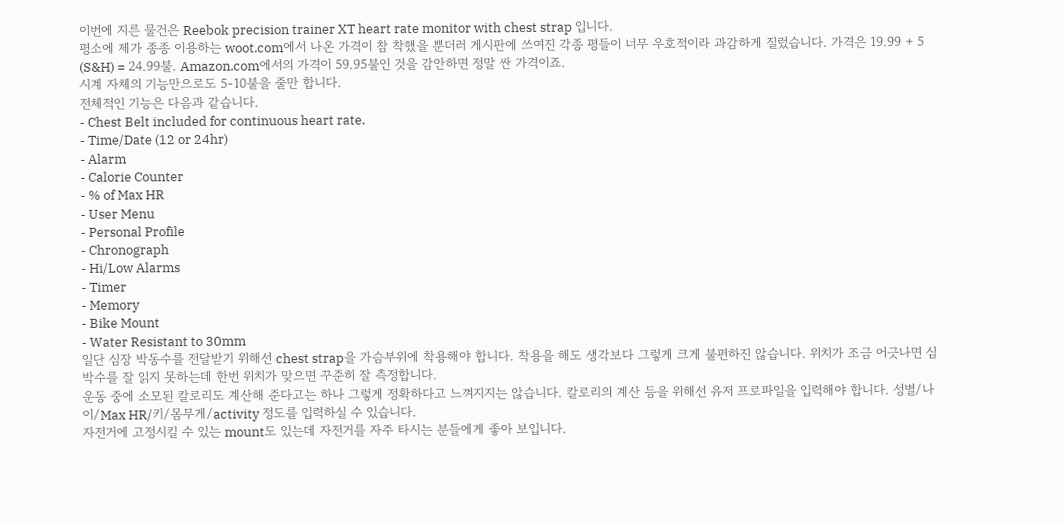이번에 지른 물건은 Reebok precision trainer XT heart rate monitor with chest strap 입니다.
평소에 제가 종종 이용하는 woot.com에서 나온 가격이 참 착했을 뿐더러 게시판에 쓰여진 각종 평들이 너무 우호적이라 과감하게 질렀습니다. 가격은 19.99 + 5 (S&H) = 24.99불. Amazon.com에서의 가격이 59.95불인 것을 감안하면 정말 싼 가격이죠.
시계 자체의 기능만으로도 5-10불을 줄만 합니다.
전체적인 기능은 다음과 같습니다.
- Chest Belt included for continuous heart rate.
- Time/Date (12 or 24hr)
- Alarm
- Calorie Counter
- % of Max HR
- User Menu
- Personal Profile
- Chronograph
- Hi/Low Alarms
- Timer
- Memory
- Bike Mount
- Water Resistant to 30mm
일단 심장 박동수를 전달받기 위해선 chest strap을 가슴부위에 착용해야 합니다. 착용을 해도 생각보다 그렇게 크게 불편하진 않습니다. 위치가 조금 어긋나면 심박수를 잘 읽지 못하는데 한번 위치가 맞으면 꾸준히 잘 측정합니다.
운동 중에 소모된 칼로리도 계산해 준다고는 하나 그렇게 정확하다고 느껴지지는 않습니다. 칼로리의 계산 등을 위해선 유저 프로파일을 입력해야 합니다. 성별/나이/Max HR/키/몸무게/activity 정도를 입력하실 수 있습니다.
자전거에 고정시킬 수 있는 mount도 있는데 자전거를 자주 타시는 분들에게 좋아 보입니다.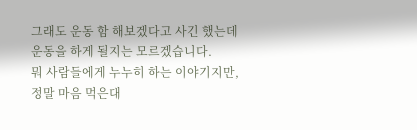그래도 운동 함 해보겠다고 사긴 했는데 운동을 하게 될지는 모르겠습니다.
뭐 사람들에게 누누히 하는 이야기지만, 정말 마음 먹은대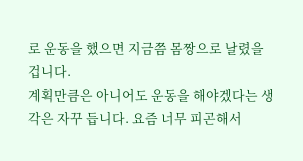로 운동을 했으면 지금쯤 몸짱으로 날렸을 겁니다.
계획만큼은 아니어도 운동을 해야겠다는 생각은 자꾸 듭니다. 요즘 너무 피곤해서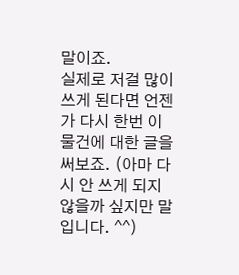말이죠.
실제로 저걸 많이 쓰게 된다면 언젠가 다시 한번 이 물건에 대한 글을 써보죠. (아마 다시 안 쓰게 되지 않을까 싶지만 말입니다. ^^)